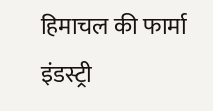हिमाचल की फार्मा इंडस्ट्री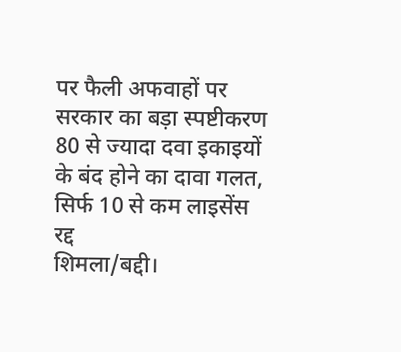पर फैली अफवाहों पर सरकार का बड़ा स्पष्टीकरण
80 से ज्यादा दवा इकाइयों के बंद होने का दावा गलत, सिर्फ 10 से कम लाइसेंस रद्द
शिमला/बद्दी।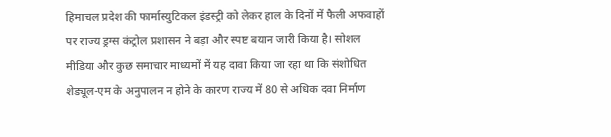हिमाचल प्रदेश की फार्मास्युटिकल इंडस्ट्री को लेकर हाल के दिनों में फैली अफवाहों पर राज्य ड्रग्स कंट्रोल प्रशासन ने बड़ा और स्पष्ट बयान जारी किया है। सोशल मीडिया और कुछ समाचार माध्यमों में यह दावा किया जा रहा था कि संशोधित शेड्यूल-एम के अनुपालन न होने के कारण राज्य में 80 से अधिक दवा निर्माण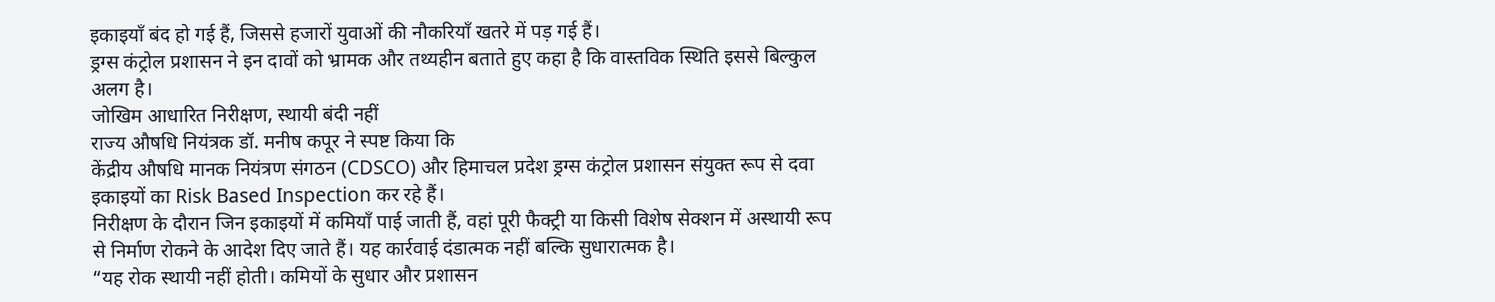इकाइयाँ बंद हो गई हैं, जिससे हजारों युवाओं की नौकरियाँ खतरे में पड़ गई हैं।
ड्रग्स कंट्रोल प्रशासन ने इन दावों को भ्रामक और तथ्यहीन बताते हुए कहा है कि वास्तविक स्थिति इससे बिल्कुल अलग है।
जोखिम आधारित निरीक्षण, स्थायी बंदी नहीं
राज्य औषधि नियंत्रक डॉ. मनीष कपूर ने स्पष्ट किया कि
केंद्रीय औषधि मानक नियंत्रण संगठन (CDSCO) और हिमाचल प्रदेश ड्रग्स कंट्रोल प्रशासन संयुक्त रूप से दवा इकाइयों का Risk Based Inspection कर रहे हैं।
निरीक्षण के दौरान जिन इकाइयों में कमियाँ पाई जाती हैं, वहां पूरी फैक्ट्री या किसी विशेष सेक्शन में अस्थायी रूप से निर्माण रोकने के आदेश दिए जाते हैं। यह कार्रवाई दंडात्मक नहीं बल्कि सुधारात्मक है।
“यह रोक स्थायी नहीं होती। कमियों के सुधार और प्रशासन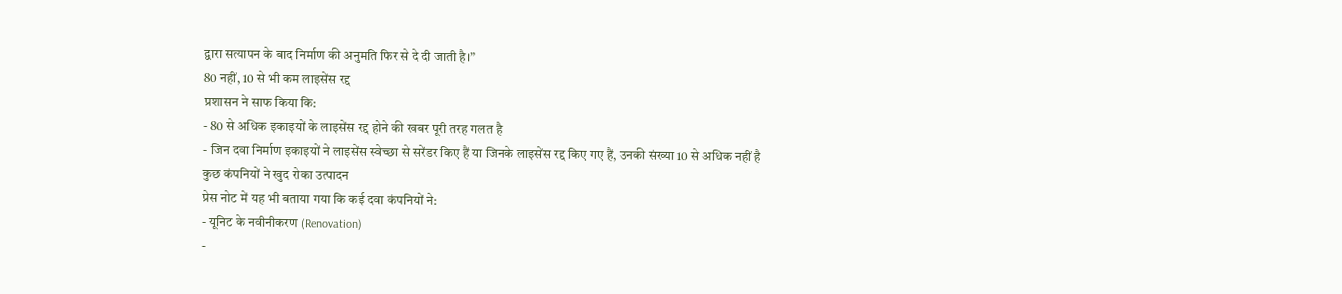द्वारा सत्यापन के बाद निर्माण की अनुमति फिर से दे दी जाती है।”
80 नहीं, 10 से भी कम लाइसेंस रद्द
प्रशासन ने साफ किया कि:
- 80 से अधिक इकाइयों के लाइसेंस रद्द होने की खबर पूरी तरह गलत है
- जिन दवा निर्माण इकाइयों ने लाइसेंस स्वेच्छा से सरेंडर किए हैं या जिनके लाइसेंस रद्द किए गए हैं, उनकी संख्या 10 से अधिक नहीं है
कुछ कंपनियों ने खुद रोका उत्पादन
प्रेस नोट में यह भी बताया गया कि कई दवा कंपनियों ने:
- यूनिट के नवीनीकरण (Renovation)
-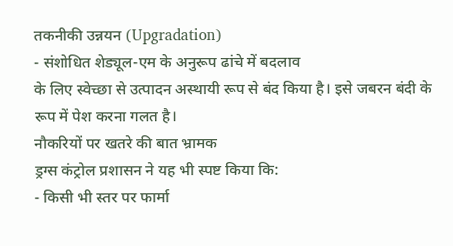तकनीकी उन्नयन (Upgradation)
- संशोधित शेड्यूल-एम के अनुरूप ढांचे में बदलाव
के लिए स्वेच्छा से उत्पादन अस्थायी रूप से बंद किया है। इसे जबरन बंदी के रूप में पेश करना गलत है।
नौकरियों पर खतरे की बात भ्रामक
ड्रग्स कंट्रोल प्रशासन ने यह भी स्पष्ट किया कि:
- किसी भी स्तर पर फार्मा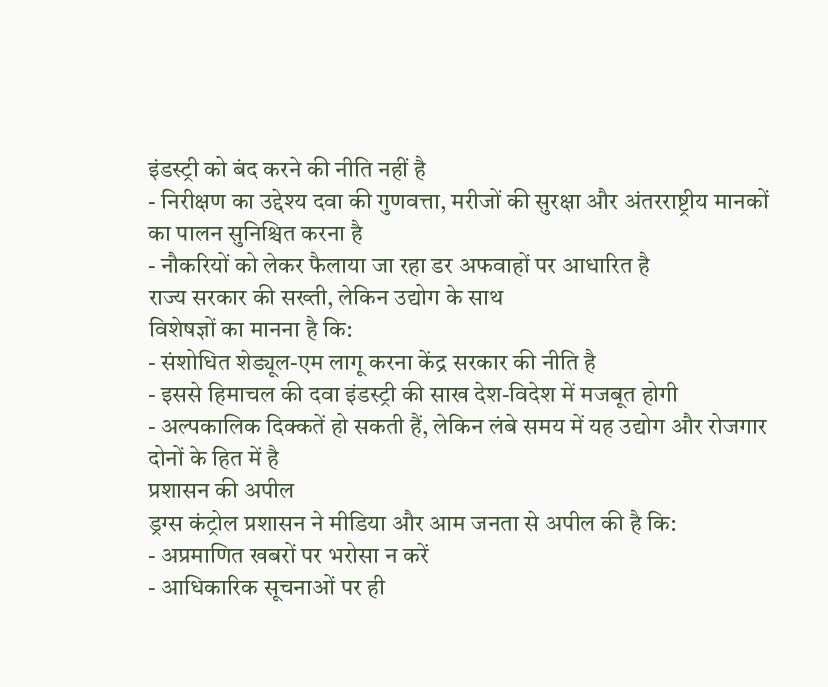इंडस्ट्री को बंद करने की नीति नहीं है
- निरीक्षण का उद्देश्य दवा की गुणवत्ता, मरीजों की सुरक्षा और अंतरराष्ट्रीय मानकों का पालन सुनिश्चित करना है
- नौकरियों को लेकर फैलाया जा रहा डर अफवाहों पर आधारित है
राज्य सरकार की सख्ती, लेकिन उद्योग के साथ
विशेषज्ञों का मानना है कि:
- संशोधित शेड्यूल-एम लागू करना केंद्र सरकार की नीति है
- इससे हिमाचल की दवा इंडस्ट्री की साख देश-विदेश में मजबूत होगी
- अल्पकालिक दिक्कतें हो सकती हैं, लेकिन लंबे समय में यह उद्योग और रोजगार दोनों के हित में है
प्रशासन की अपील
ड्रग्स कंट्रोल प्रशासन ने मीडिया और आम जनता से अपील की है कि:
- अप्रमाणित खबरों पर भरोसा न करें
- आधिकारिक सूचनाओं पर ही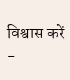विश्वास करें
-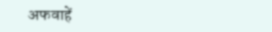अफवाहें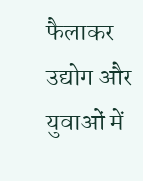फैलाकर उद्योग और युवाओं में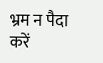भ्रम न पैदा करें